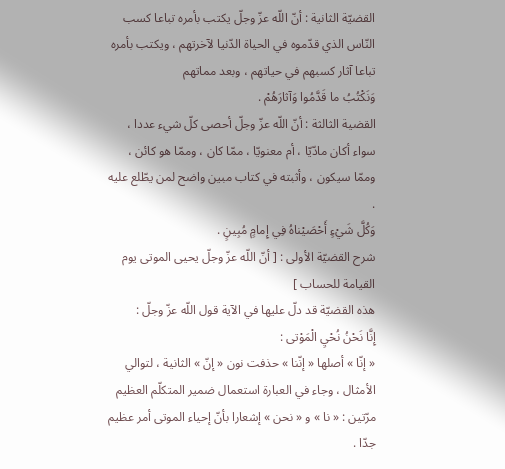القضيّة الثانية : أنّ اللّه عزّ وجلّ يكتب بأمره تباعا كسب النّاس الذي قدّموه في الحياة الدّنيا لآخرتهم ، ويكتب بأمره تباعا آثار كسبهم في حياتهم ، وبعد مماتهم
وَنَكْتُبُ ما قَدَّمُوا وَآثارَهُمْ .
القضية الثالثة : أنّ اللّه عزّ وجلّ أحصى كلّ شيء عددا ، سواء أكان مادّيّا ، أم معنويّا ، ممّا كان ، وممّا هو كائن ، وممّا سيكون ، وأثبته في كتاب مبين واضح لمن يطّلع عليه .
وَكُلَّ شَيْءٍ أَحْصَيْناهُ فِي إِمامٍ مُبِينٍ .
شرح القضيّة الأولى : [ أنّ اللّه عزّ وجلّ يحيى الموتى يوم القيامة للحساب ]
هذه القضيّة قد دلّ عليها في الآية قول اللّه عزّ وجلّ :
إِنَّا نَحْنُ نُحْيِ الْمَوْتى :
« إنّا » أصلها « إنّنا » حذفت نون « إنّ » الثانية ، لتوالي الأمثال ، وجاء في العبارة استعمال ضمير المتكلّم العظيم مرّتين : « نا » و « نحن » إشعارا بأنّ إحياء الموتى أمر عظيم جدّا .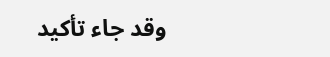وقد جاء تأكيد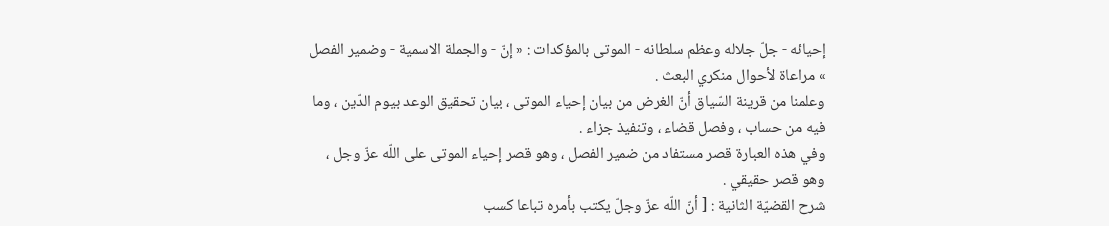إحيائه - جلّ جلاله وعظم سلطانه - الموتى بالمؤكدات : « إنّ - والجملة الاسمية - وضمير الفصل » مراعاة لأحوال منكري البعث .
وعلمنا من قرينة السّياق أنّ الغرض من بيان إحياء الموتى ، بيان تحقيق الوعد بيوم الدّين ، وما فيه من حساب ، وفصل قضاء ، وتنفيذ جزاء .
وفي هذه العبارة قصر مستفاد من ضمير الفصل ، وهو قصر إحياء الموتى على اللّه عزّ وجل ، وهو قصر حقيقي .
شرح القضيّة الثانية : [ أنّ اللّه عزّ وجلّ يكتب بأمره تباعا كسب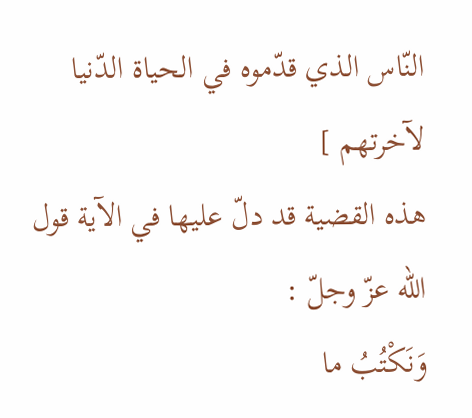النّاس الذي قدّموه في الحياة الدّنيا لآخرتهم ]
هذه القضية قد دلّ عليها في الآية قول اللّه عزّ وجلّ :
وَنَكْتُبُ ما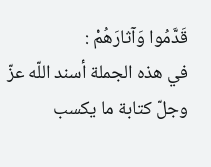قَدَّمُوا وَآثارَهُمْ :
في هذه الجملة أسند اللّه عزّ وجلّ كتابة ما يكسب